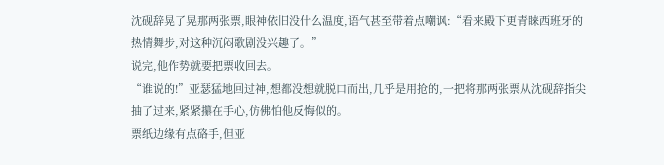沈砚辞晃了晃那两张票,眼神依旧没什么温度,语气甚至带着点嘲讽:“看来殿下更青睐西班牙的热情舞步,对这种沉闷歌剧没兴趣了。”
说完,他作势就要把票收回去。
“谁说的!”亚瑟猛地回过神,想都没想就脱口而出,几乎是用抢的,一把将那两张票从沈砚辞指尖抽了过来,紧紧攥在手心,仿佛怕他反悔似的。
票纸边缘有点硌手,但亚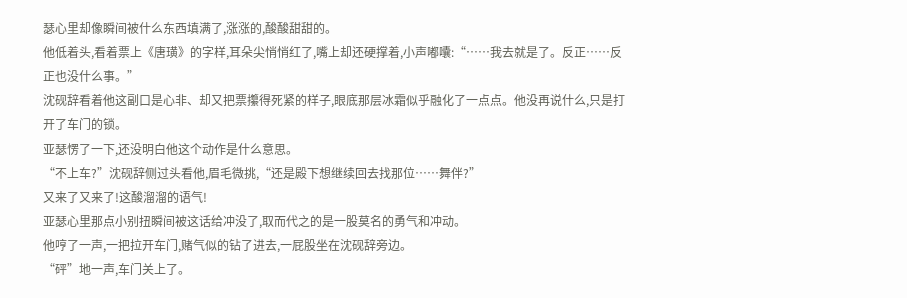瑟心里却像瞬间被什么东西填满了,涨涨的,酸酸甜甜的。
他低着头,看着票上《唐璜》的字样,耳朵尖悄悄红了,嘴上却还硬撑着,小声嘟囔:“……我去就是了。反正……反正也没什么事。”
沈砚辞看着他这副口是心非、却又把票攥得死紧的样子,眼底那层冰霜似乎融化了一点点。他没再说什么,只是打开了车门的锁。
亚瑟愣了一下,还没明白他这个动作是什么意思。
“不上车?”沈砚辞侧过头看他,眉毛微挑,“还是殿下想继续回去找那位……舞伴?”
又来了又来了!这酸溜溜的语气!
亚瑟心里那点小别扭瞬间被这话给冲没了,取而代之的是一股莫名的勇气和冲动。
他哼了一声,一把拉开车门,赌气似的钻了进去,一屁股坐在沈砚辞旁边。
“砰”地一声,车门关上了。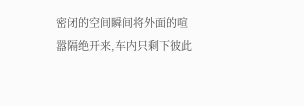密闭的空间瞬间将外面的喧嚣隔绝开来,车内只剩下彼此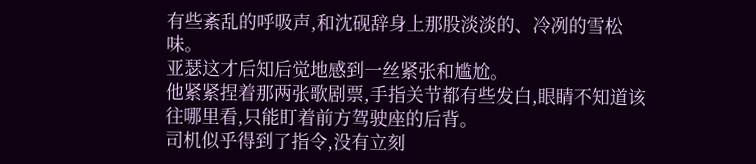有些紊乱的呼吸声,和沈砚辞身上那股淡淡的、冷冽的雪松味。
亚瑟这才后知后觉地感到一丝紧张和尴尬。
他紧紧捏着那两张歌剧票,手指关节都有些发白,眼睛不知道该往哪里看,只能盯着前方驾驶座的后背。
司机似乎得到了指令,没有立刻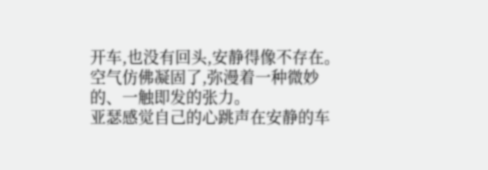开车,也没有回头,安静得像不存在。
空气仿佛凝固了,弥漫着一种微妙的、一触即发的张力。
亚瑟感觉自己的心跳声在安静的车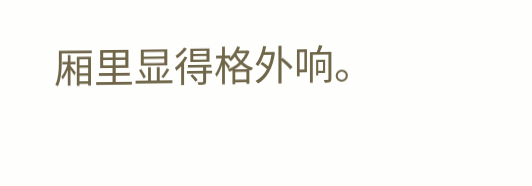厢里显得格外响。